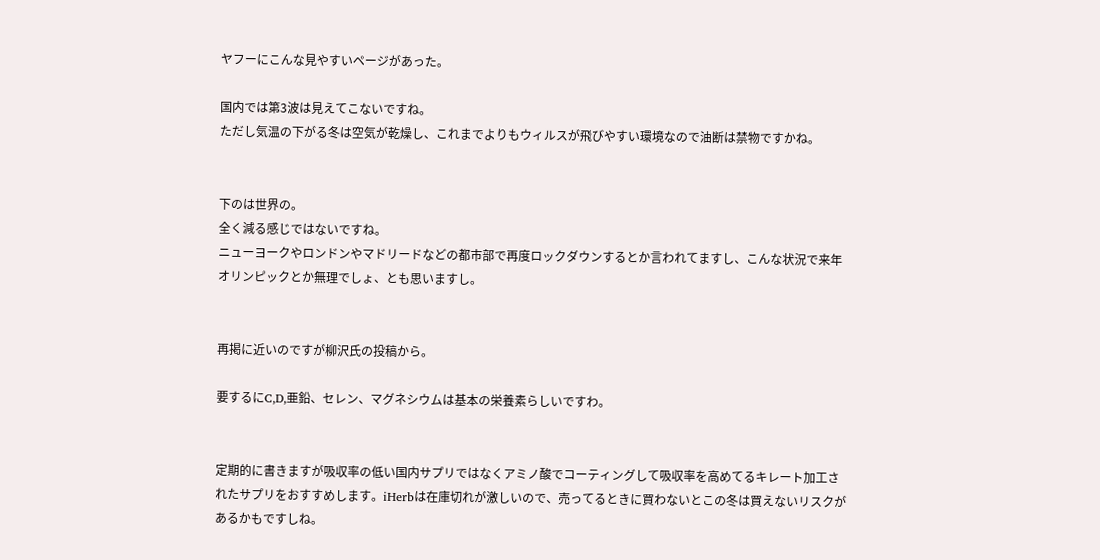ヤフーにこんな見やすいページがあった。

国内では第3波は見えてこないですね。
ただし気温の下がる冬は空気が乾燥し、これまでよりもウィルスが飛びやすい環境なので油断は禁物ですかね。


下のは世界の。
全く減る感じではないですね。
ニューヨークやロンドンやマドリードなどの都市部で再度ロックダウンするとか言われてますし、こんな状況で来年オリンピックとか無理でしょ、とも思いますし。


再掲に近いのですが柳沢氏の投稿から。

要するにC,D,亜鉛、セレン、マグネシウムは基本の栄養素らしいですわ。


定期的に書きますが吸収率の低い国内サプリではなくアミノ酸でコーティングして吸収率を高めてるキレート加工されたサプリをおすすめします。iHerbは在庫切れが激しいので、売ってるときに買わないとこの冬は買えないリスクがあるかもですしね。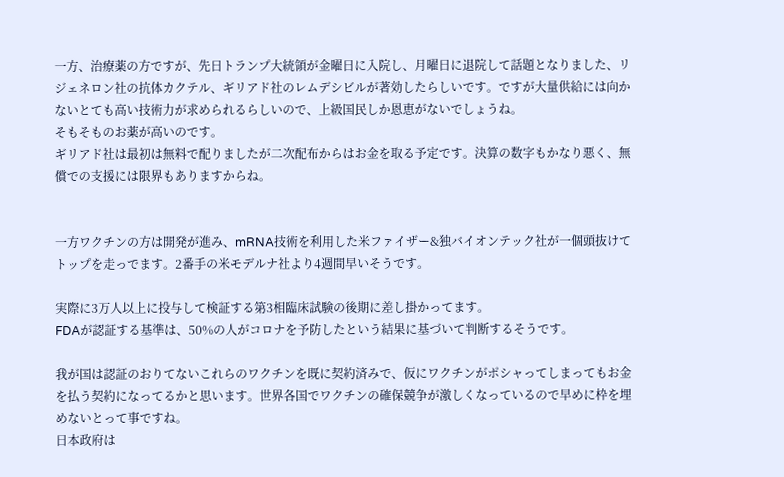一方、治療薬の方ですが、先日トランプ大統領が金曜日に入院し、月曜日に退院して話題となりました、リジェネロン社の抗体カクテル、ギリアド社のレムデシビルが著効したらしいです。ですが大量供給には向かないとても高い技術力が求められるらしいので、上級国民しか恩恵がないでしょうね。
そもそものお薬が高いのです。
ギリアド社は最初は無料で配りましたが二次配布からはお金を取る予定です。決算の数字もかなり悪く、無償での支援には限界もありますからね。


一方ワクチンの方は開発が進み、mRNA技術を利用した米ファイザー&独バイオンテック社が一個頭抜けてトップを走っでます。2番手の米モデルナ社より4週間早いそうです。

実際に3万人以上に投与して検証する第3相臨床試験の後期に差し掛かってます。
FDAが認証する基準は、50%の人がコロナを予防したという結果に基づいて判断するそうです。

我が国は認証のおりてないこれらのワクチンを既に契約済みで、仮にワクチンがポシャってしまってもお金を払う契約になってるかと思います。世界各国でワクチンの確保競争が激しくなっているので早めに枠を埋めないとって事ですね。
日本政府は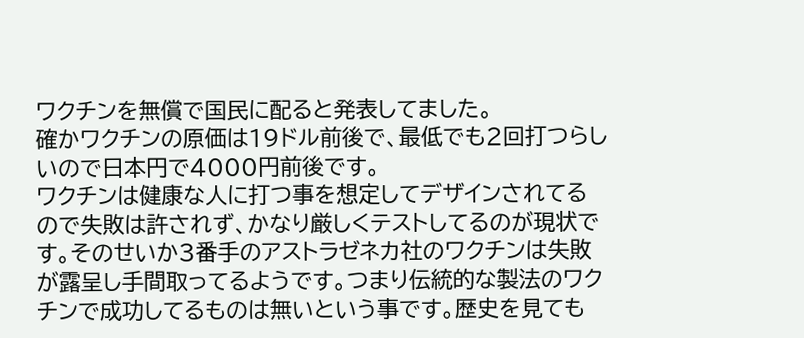ワクチンを無償で国民に配ると発表してました。
確かワクチンの原価は19ドル前後で、最低でも2回打つらしいので日本円で4000円前後です。
ワクチンは健康な人に打つ事を想定してデザインされてるので失敗は許されず、かなり厳しくテストしてるのが現状です。そのせいか3番手のアストラゼネカ社のワクチンは失敗が露呈し手間取ってるようです。つまり伝統的な製法のワクチンで成功してるものは無いという事です。歴史を見ても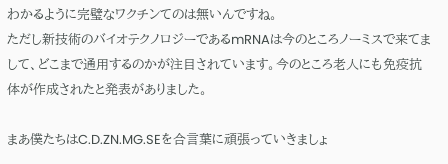わかるように完璧なワクチンてのは無いんですね。
ただし新技術のバイオテクノロジーであるmRNAは今のところノーミスで来てまして、どこまで通用するのかが注目されています。今のところ老人にも免疫抗体が作成されたと発表がありました。

まあ僕たちはC.D.ZN.MG.SEを合言葉に頑張っていきましょ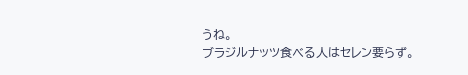うね。
ブラジルナッツ食べる人はセレン要らず。